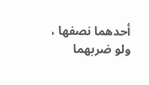أحدهما نصفها ، ولو ضربهما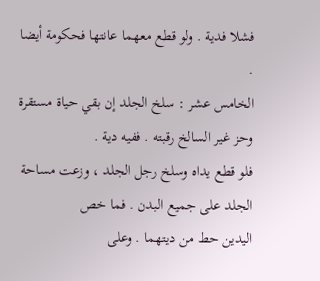فشلا فدية . ولو قطع معهما عانتها فحكومة أيضا .
الخامس عشر : سلخ الجلد إن بقي حياة مستقرة وحز غير السالخ رقبته . ففيه دية .
فلو قطع يداه وسلخ رجل الجلد ، وزعت مساحة الجلد على جميع البدن . فما خص
اليدين حط من ديتهما . وعلى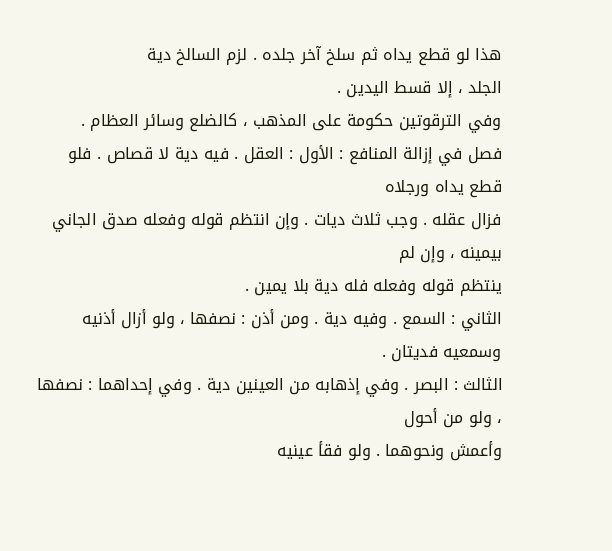هذا لو قطع يداه ثم سلخ آخر جلده . لزم السالخ دية
الجلد ، إلا قسط اليدين .
وفي الترقوتين حكومة على المذهب ، كالضلع وسائر العظام .
فصل في إزالة المنافع : الأول : العقل . فيه دية لا قصاص . فلو قطع يداه ورجلاه
فزال عقله . وجب ثلاث ديات . وإن انتظم قوله وفعله صدق الجاني بيمينه ، وإن لم
ينتظم قوله وفعله فله دية بلا يمين .
الثاني : السمع . وفيه دية . ومن أذن : نصفها ، ولو أزال أذنيه وسمعيه فديتان .
الثالث : البصر . وفي إذهابه من العينين دية . وفي إحداهما : نصفها ، ولو من أحول
وأعمش ونحوهما . ولو فقأ عينيه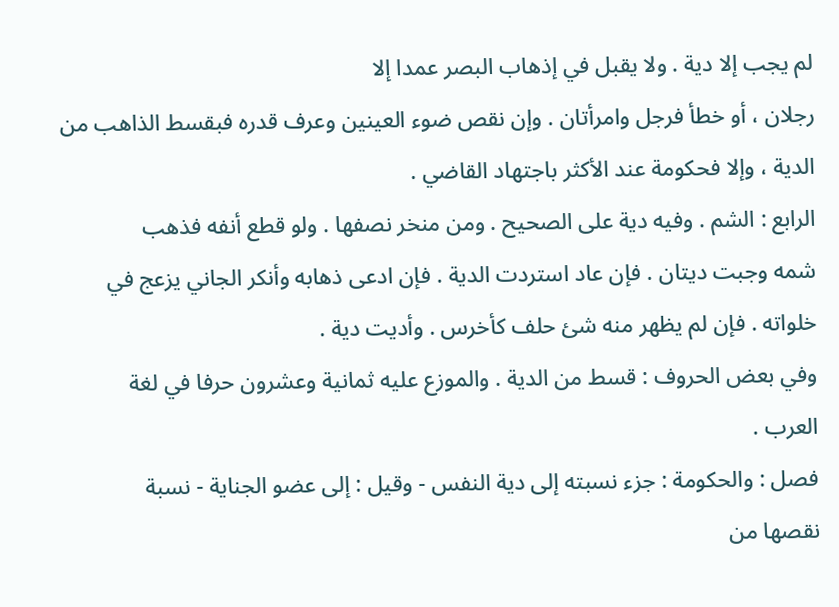لم يجب إلا دية . ولا يقبل في إذهاب البصر عمدا إلا
رجلان ، أو خطأ فرجل وامرأتان . وإن نقص ضوء العينين وعرف قدره فبقسط الذاهب من
الدية ، وإلا فحكومة عند الأكثر باجتهاد القاضي .
الرابع : الشم . وفيه دية على الصحيح . ومن منخر نصفها . ولو قطع أنفه فذهب
شمه وجبت ديتان . فإن عاد استردت الدية . فإن ادعى ذهابه وأنكر الجاني يزعج في
خلواته . فإن لم يظهر منه شئ حلف كأخرس . وأديت دية .
وفي بعض الحروف : قسط من الدية . والموزع عليه ثمانية وعشرون حرفا في لغة
العرب .
فصل : والحكومة : جزء نسبته إلى دية النفس - وقيل : إلى عضو الجناية - نسبة
نقصها من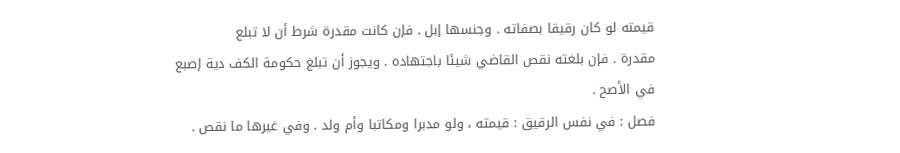قيمته لو كان رقيقا بصفاته . وجنسها إبل . فإن كانت مقدرة شرط أن لا تبلع
مقدرة . فإن بلغته نقص القاضي شيئا باجتهاده . ويجوز أن تبلغ حكومة الكف دية إصبع
في الأصح .
فصل : في نفس الرقيق : قيمته ، ولو مدبرا ومكاتبا وأم ولد . وفي غيرها ما نقص .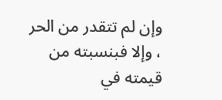وإن لم تتقدر من الحر ، وإلا فبنسبته من قيمته في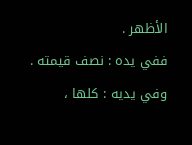الأظهر .
ففي يده : نصف قيمته . وفي يديه : كلها ،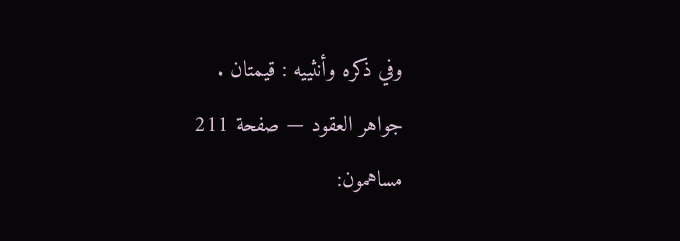وفي ذكره وأنثييه : قيمتان .
جواهر العقود — صفحة 211
مساهمون: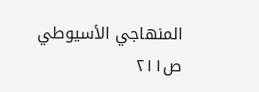المنهاجي الأسيوطي
ص٢١١